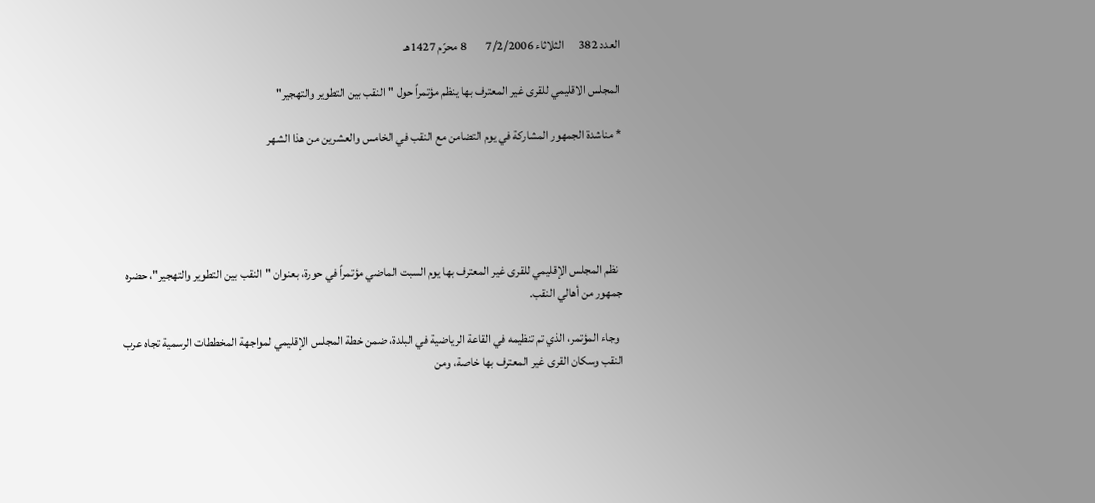العدد 382      الثلاثاء 7/2/2006        8 محرّم 1427هـ

المجلس الاقليمي للقرى غير المعترف بها ينظم مؤتمراً حول "النقب بين التطوير والتهجير"

* مناشدة الجمهور المشاركة في يوم التضامن مع النقب في الخامس والعشرين من هذا الشهر





  نظم المجلس الإقليمي للقرى غير المعترف بها يوم السبت الماضي مؤتمراً في حورة، بعنوان "النقب بين التطوير والتهجير"، حضره جمهور من أهالي النقب.

  وجاء المؤتمر، الذي تم تنظيمه في القاعة الرياضية في البلدة، ضمن خطة المجلس الإقليمي لمواجهة المخططات الرسمية تجاه عرب النقب وسكان القرى غير المعترف بها خاصة، ومن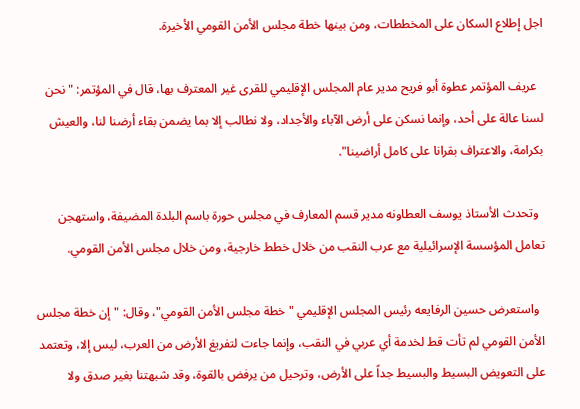اجل إطلاع السكان على المخططات، ومن بينها خطة مجلس الأمن القومي الأخيرة.

  عريف المؤتمر عطوة أبو فريح مدير عام المجلس الإقليمي للقرى غير المعترف بها، قال في المؤتمر: "نحن لسنا عالة على أحد، وإنما نسكن على أرض الآباء والأجداد، ولا نطالب إلا بما يضمن بقاء أرضنا لنا، والعيش بكرامة، والاعتراف بقرانا على كامل أراضينا".

  وتحدث الأستاذ يوسف العطاونه مدير قسم المعارف في مجلس حورة باسم البلدة المضيفة، واستهجن تعامل المؤسسة الإسرائيلية مع عرب النقب من خلال خطط خارجية، ومن خلال مجلس الأمن القومي.

  واستعرض حسين الرفايعه رئيس المجلس الإقليمي "خطة مجلس الأمن القومي"، وقال: "إن خطة مجلس الأمن القومي لم تأت قط لخدمة أي عربي في النقب، وإنما جاءت لتفريغ الأرض من العرب، ليس إلا، وتعتمد على التعويض البسيط والبسيط جداً على الأرض، وترحيل من يرفض بالقوة، وقد شبهتنا بغير صدق ولا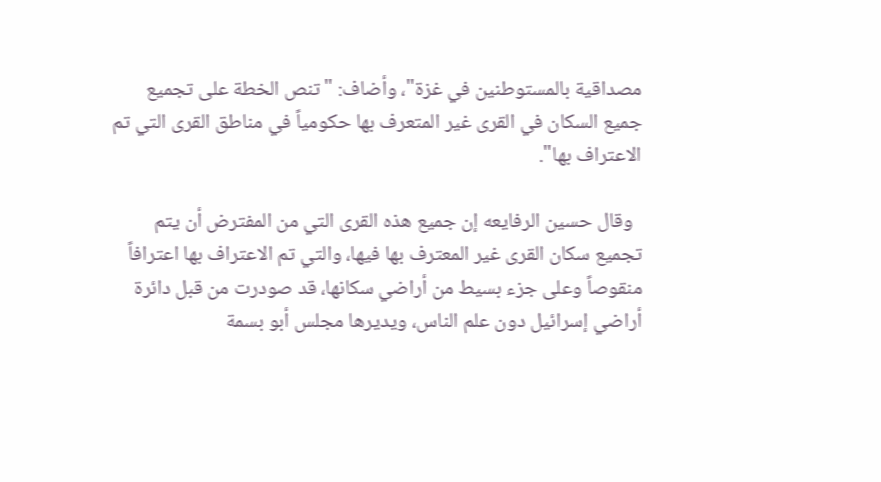مصداقية بالمستوطنين في غزة"، وأضاف: "تنص الخطة على تجميع جميع السكان في القرى غير المتعرف بها حكومياً في مناطق القرى التي تم الاعتراف بها".

  وقال حسين الرفايعه إن جميع هذه القرى التي من المفترض أن يتم تجميع سكان القرى غير المعترف بها فيها، والتي تم الاعتراف بها اعترافاً منقوصاً وعلى جزء بسيط من أراضي سكانها، قد صودرت من قبل دائرة أراضي إسرائيل دون علم الناس، ويديرها مجلس أبو بسمة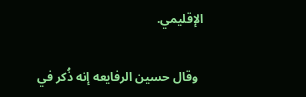الإقليمي.

  وقال حسين الرفايعه إنه ذُكر في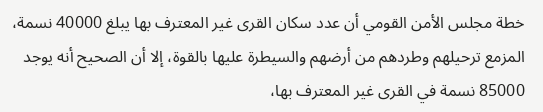خطة مجلس الأمن القومي أن عدد سكان القرى غير المعترف بها يبلغ 40000 نسمة،  المزمع ترحيلهم وطردهم من أرضهم والسيطرة عليها بالقوة، إلا أن الصحيح أنه يوجد 85000 نسمة في القرى غير المعترف بها،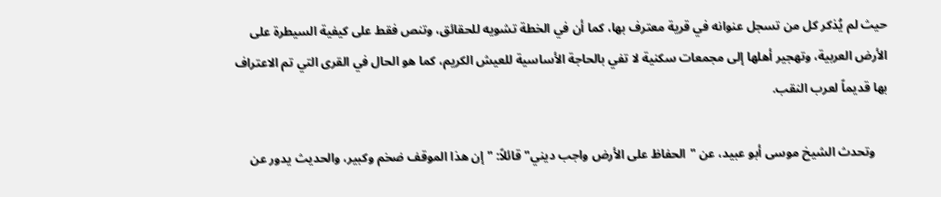حيث لم يُذكر كل من تسجل عنوانه في قرية معترف بها، كما أن في الخطة تشويه للحقائق، وتنص فقط على كيفية السيطرة على الأرض العربية، وتهجير أهلها إلى مجمعات سكنية لا تفي بالحاجة الأساسية للعيش الكريم، كما هو الحال في القرى التي تم الاعتراف بها قديماً لعرب النقب.

    وتحدث الشيخ موسى أبو عبيد، عن "الحفاظ على الأرض واجب ديني" قائلاً: "إن هذا الموقف ضخم وكبير، والحديث يدور عن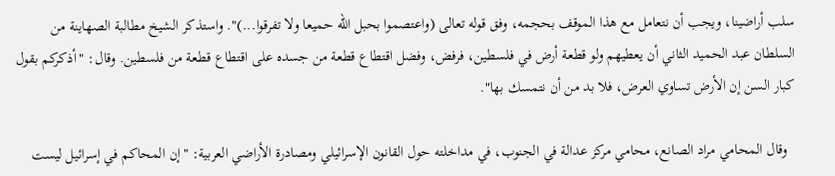سلب أراضينا، ويجب أن نتعامل مع هذا الموقف بحجمه، وفق قوله تعالى (واعتصموا بحبل الله حميعا ولا تفرقوا...)". واستذكر الشيخ مطالبة الصهاينة من السلطان عبد الحميد الثاني أن يعطيهم ولو قطعة أرض في فلسطين، فرفض، وفضل اقتطاع قطعة من جسده على اقتطاع قطعة من فلسطين. وقال: "أذكركم بقول كبار السن إن الأرض تساوي العرض، فلا بد من أن نتمسك بها".

  وقال المحامي مراد الصانع، محامي مركز عدالة في الجنوب، في مداخلته حول القانون الإسرائيلي ومصادرة الأراضي العربية: "إن المحاكم في إسرائيل ليست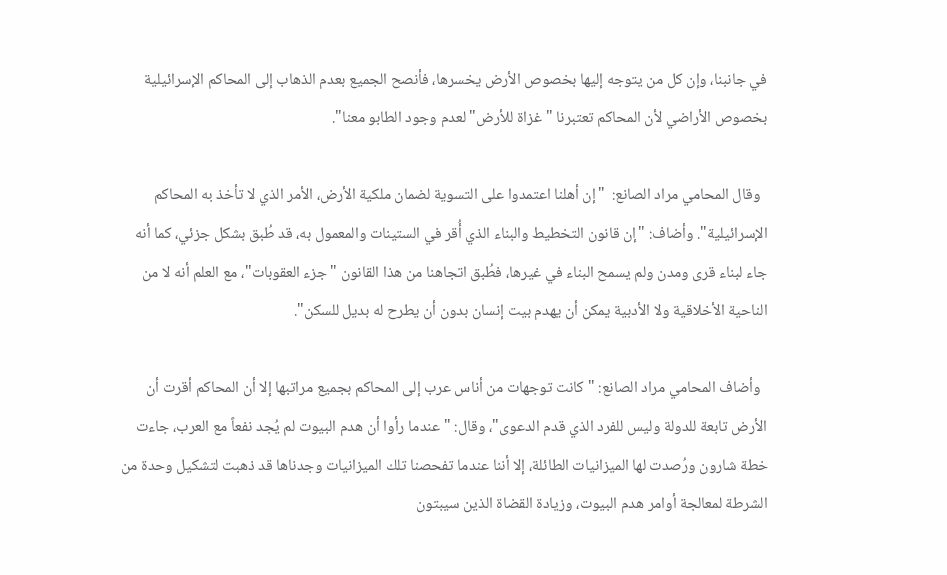في جانبنا، وإن كل من يتوجه إليها بخصوص الأرض يخسرها، فأنصح الجميع بعدم الذهاب إلى المحاكم الإسرائيلية بخصوص الأراضي لأن المحاكم تعتبرنا "غزاة للأرض" لعدم وجود الطابو معنا".

  وقال المحامي مراد الصانع:  "إن أهلنا اعتمدوا على التسوية لضمان ملكية الأرض، الأمر الذي لا تأخذ به المحاكم الإسرائيلية". وأضاف: "إن قانون التخطيط والبناء الذي أُقر في الستينات والمعمول به، قد طُبق بشكل جزئي، كما أنه جاء لبناء قرى ومدن ولم يسمح البناء في غيرها، فطُبق اتجاهنا من هذا القانون "جزء العقوبات"، مع العلم أنه لا من الناحية الأخلاقية ولا الأدبية يمكن أن يهدم بيت إنسان بدون أن يطرح له بديل للسكن".

  وأضاف المحامي مراد الصانع: "كانت توجهات من أناس عرب إلى المحاكم بجميع مراتبها إلا أن المحاكم أقرت أن الأرض تابعة للدولة وليس للفرد الذي قدم الدعوى"، وقال: "عندما رأوا أن هدم البيوت لم يُجد نفعاً مع العرب، جاءت خطة شارون ورُصدت لها الميزانيات الطائلة، إلا أننا عندما تفحصنا تلك الميزانيات وجدناها قد ذهبت لتشكيل وحدة من الشرطة لمعالجة أوامر هدم البيوت، وزيادة القضاة الذين سيبتون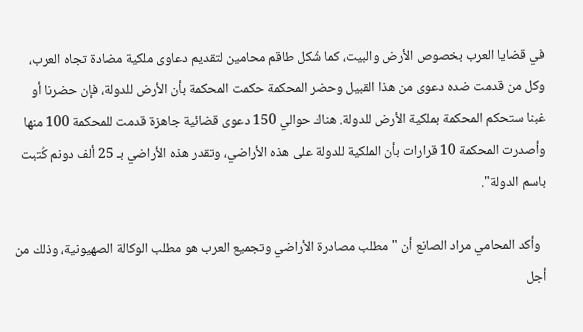في قضايا العرب بخصوص الأرض والبيت، كما شُكل طاقم محامين لتقديم دعاوى ملكية مضادة تجاه العرب، وكل من قدمت ضده دعوى من هذا القبيل وحضر المحكمة حكمت المحكمة بأن الأرض للدولة، فإن حضرنا أو غبنا ستحكم المحكمة بملكية الأرض للدولة. هناك حوالي 150 دعوى قضائية جاهزة قدمت للمحكمة 100 منها وأصدرت المحكمة 10 قرارات بأن الملكية للدولة على هذه الأراضي، وتقدر هذه الأراضي بـ 25 ألف دونم كُتبت باسم الدولة".

  وأكد المحامي مراد الصانع أن "مطلب مصادرة الأراضي وتجميع العرب هو مطلب الوكالة الصهيونية، وذلك من أجل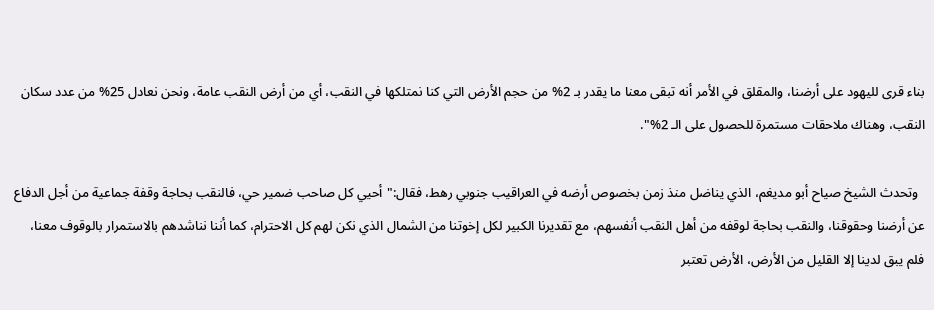بناء قرى لليهود على أرضنا، والمقلق في الأمر أنه تبقى معنا ما يقدر بـ 2% من حجم الأرض التي كنا نمتلكها في النقب، أي من أرض النقب عامة، ونحن نعادل 25% من عدد سكان النقب، وهناك ملاحقات مستمرة للحصول على الـ 2%".

  وتحدث الشيخ صياح أبو مديغم، الذي يناضل منذ زمن بخصوص أرضه في العراقيب جنوبي رهط، فقال:"أحيي كل صاحب ضمير حي، فالنقب بحاجة وقفة جماعية من أجل الدفاع عن أرضنا وحقوقنا، والنقب بحاجة لوقفه من أهل النقب أنفسهم، مع تقديرنا الكبير لكل إخوتنا من الشمال الذي نكن لهم كل الاحترام، كما أننا نناشدهم بالاستمرار بالوقوف معنا، فلم يبق لدينا إلا القليل من الأرض، الأرض تعتبر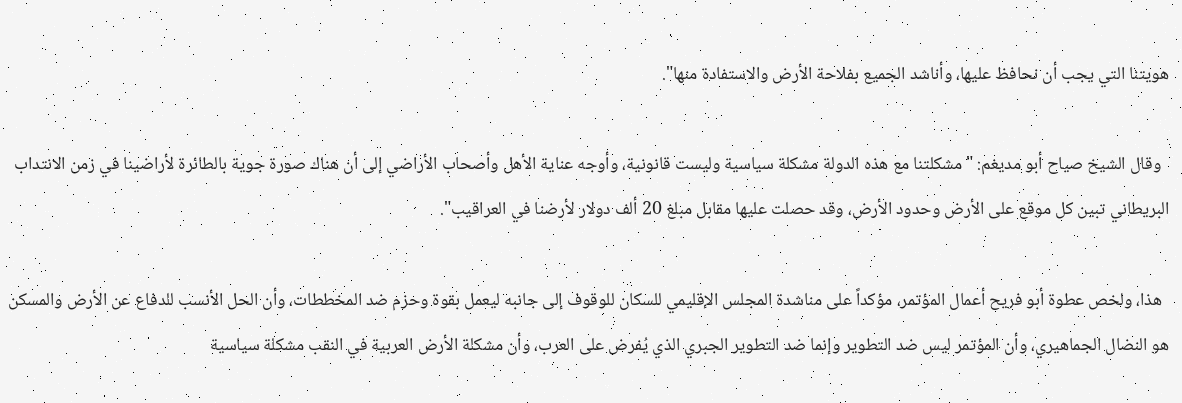هويتنا التي يجب أن نحافظ عليها، وأناشد الجميع بفلاحة الأرض والاستفادة منها".

  وقال الشيخ صياح أبو مديغم: "مشكلتنا مع هذه الدولة مشكلة سياسية وليست قانونية، وأوجه عناية الأهل وأصحاب الأراضي إلى أن هناك صورة جوية بالطائرة لأراضينا في زمن الانتداب البريطاني تبين كل موقع على الأرض وحدود الأرض، وقد حصلت عليها مقابل مبلغ 20 ألف دولار لأرضنا في العراقيب".

  هذا، ولخص عطوة أبو فريح أعمال المؤتمر، مؤكداً على مناشدة المجلس الإقليمي للسكان للوقوف إلى جانبه ليعمل بقوة وحزم ضد المخططات، وأن الحل الأنسب للدفاع عن الأرض والمسكن هو النضال الجماهيري، وأن المؤتمر ليس ضد التطوير وإنما ضد التطوير الجبري الذي يُفرض على العرب، وأن مشكلة الأرض العربية في النقب مشكلة سياسية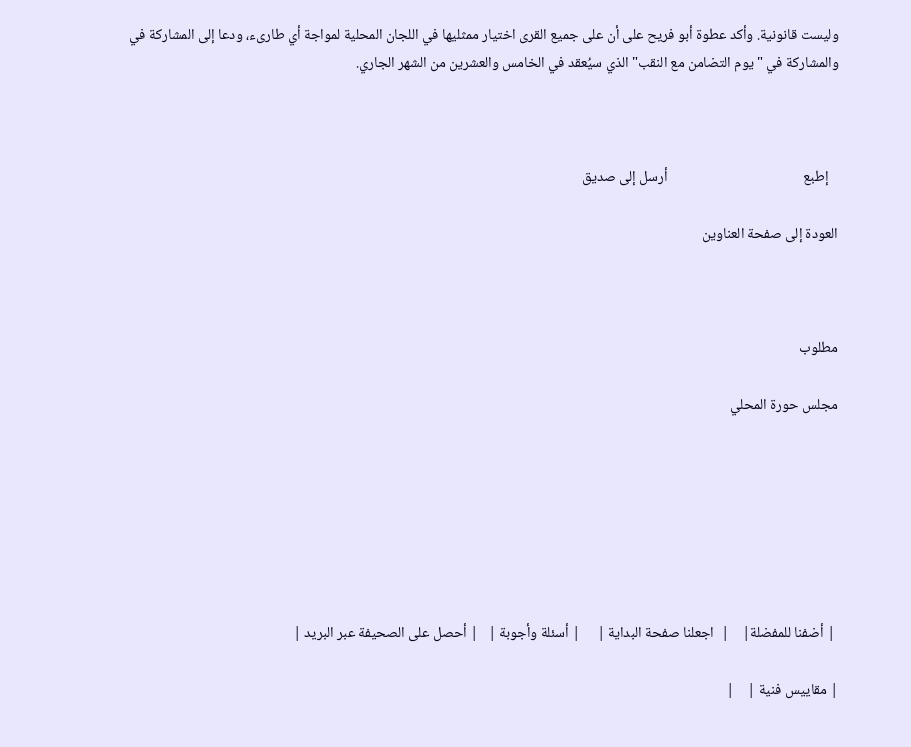وليست قانونية. وأكد عطوة أبو فريح على أن على جميع القرى اختيار ممثليها في اللجان المحلية لمواجة أي طارىء، ودعا إلى المشاركة في والمشاركة في "يوم التضامن مع النقب" الذي سيُعقد في الخامس والعشرين من الشهر الجاري.



   إطبع                                         أرسل إلى صديق

العودة إلى صفحة العناوين



مطلوب

مجلس حورة المحلي







 | أضفنا للمفضلة|    |  اجعلنا صفحة البداية |     | أسئلة وأجوبة |   | أحصل على الصحيفة عبر البريد |

| مقاييس فنية |    |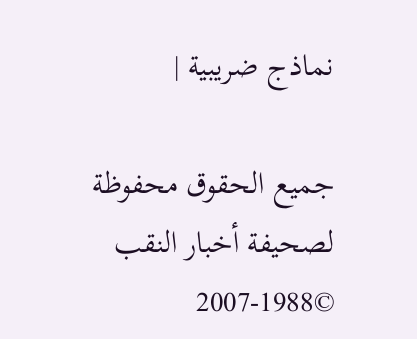نماذج ضريبية |

جميع الحقوق محفوظة لصحيفة أخبار النقب ©1988-2007